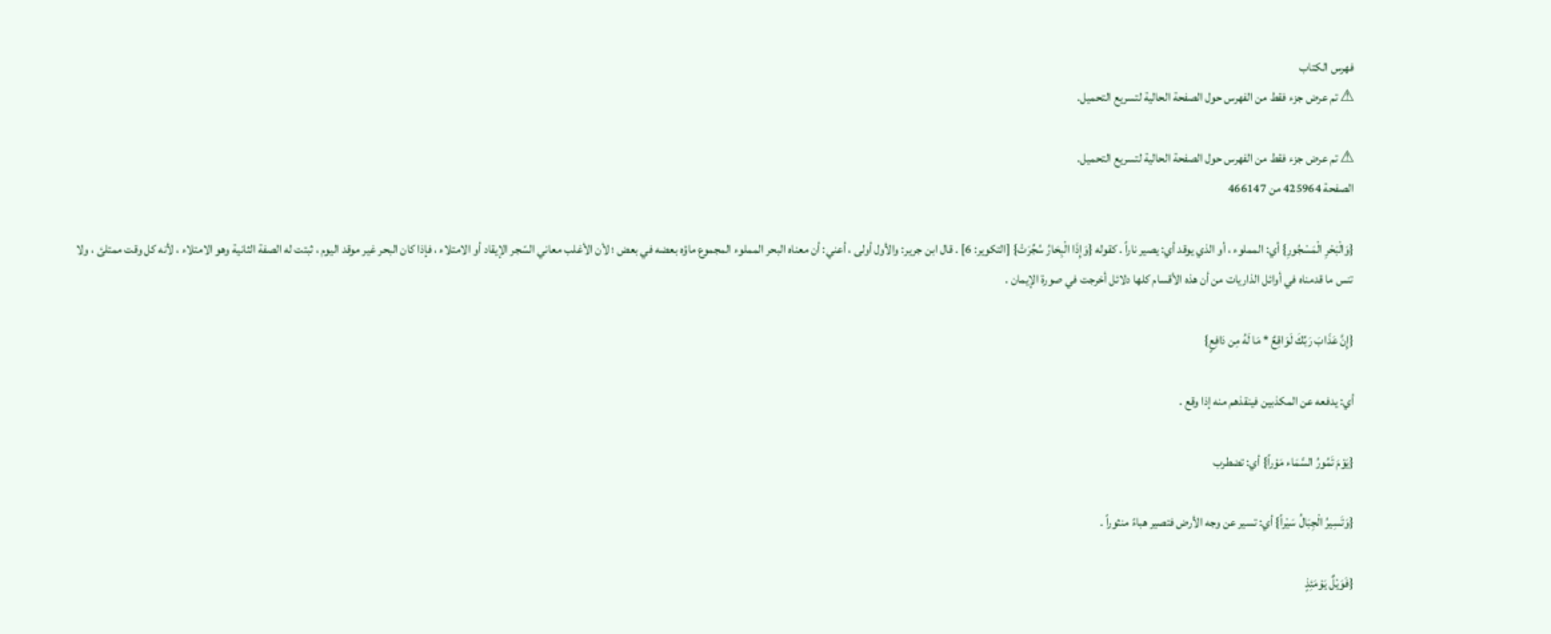فهرس الكتاب
⚠ تم عرض جزء فقط من الفهرس حول الصفحة الحالية لتسريع التحميل.

⚠ تم عرض جزء فقط من الفهرس حول الصفحة الحالية لتسريع التحميل.
الصفحة 425964 من 466147

{وَالْبَحْرِ الْمَسْجُورِ} أي: المملوء ، أو الذي يوقد أي: يصير ناراً . كقوله {وَإِذَا الْبِحَارُ سُجِّرَتْ} [التكوير: 6] . قال ابن جرير: والأول أولى ، أعني: أن معناه البحر المملوء المجموع ماؤه بعضه في بعض ؛ لأن الأغلب معاني السّجر الإيقاد أو الامتلاء ، فإذا كان البحر غير موقد اليوم ، ثبتت له الصفة الثانية وهو الامتلاء ، لأنه كل وقت ممتلئ ، ولا تنس ما قدمناه في أوائل الذاريات من أن هذه الأقسام كلها دلائل أخرجت في صورة الإيمان .

{إِنَّ عَذَابَ رَبِّكَ لَوَاقِعٌ * مَا لَهُ مِن دَافِعٍ}

أي: يدفعه عن المكذبين فينقذهم منه إذا وقع .

{يَوْمَ تَمُورُ السَّمَاء مَوْراً} أي: تضطرب

{وَتَسِيرُ الْجِبَالُ سَيْراً} أي: تسير عن وجه الأرض فتصير هباءً منثوراً .

{فَوَيْلٌ يَوْمَئِذٍ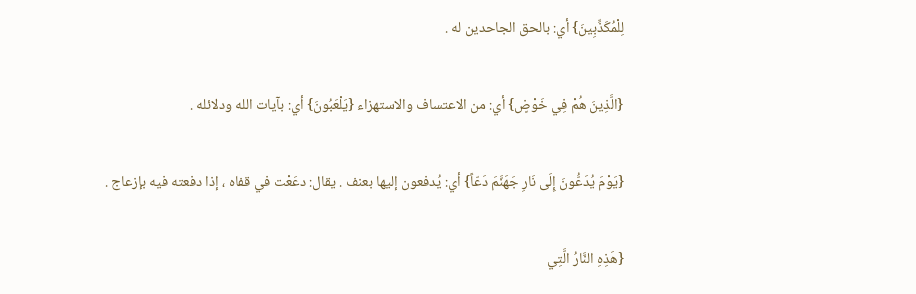لِلْمُكَذِّبِينَ} أي: بالحق الجاحدين له .

{الَّذِينَ هُمْ فِي خَوْضٍ} أي: من الاعتساف والاستهزاء {يَلْعَبُونَ} أي: بآيات الله ودلائله .

{يَوْمَ يُدَعُّونَ إِلَى نَارِ جَهَنَّمَ دَعّاً} أي: يُدفعون إليها بعنف . يقال: دعَعْت في قفاه ، إذا دفعته فيه بإزعاج .

{هَذِهِ النَّارُ الَّتِي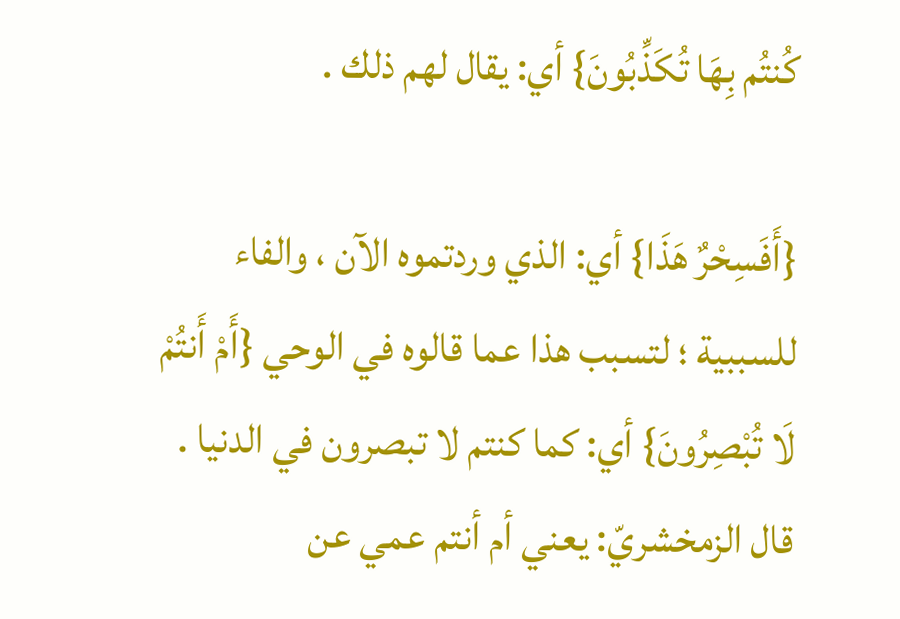كُنتُم بِهَا تُكَذِّبُونَ} أي: يقال لهم ذلك .

{أَفَسِحْرٌ هَذَا} أي: الذي وردتموه الآن ، والفاء للسببية ؛ لتسبب هذا عما قالوه في الوحي {أَمْ أَنتُمْ لَا تُبْصِرُونَ} أي: كما كنتم لا تبصرون في الدنيا . قال الزمخشريّ: يعني أم أنتم عمي عن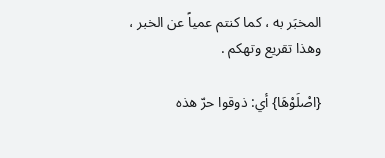المخبَر به ، كما كنتم عمياً عن الخبر ، وهذا تقريع وتهكم .

{اصْلَوْهَا} أي: ذوقوا حرّ هذه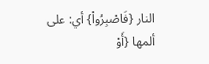النار {فَاصْبِرُواْ} أي: على ألمها {أَوْ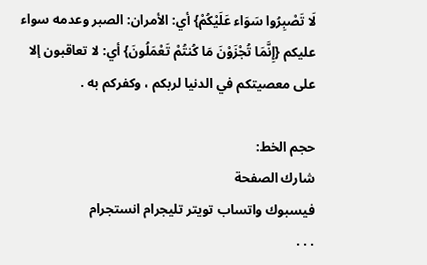لَا تَصْبِرُوا سَوَاء عَلَيْكُمْ} أي: الأمران: الصبر وعدمه سواء عليكم {إِنَّمَا تُجْزَوْنَ مَا كُنتُمْ تَعْمَلُونَ} أي: لا تعاقبون إلا على معصيتكم في الدنيا لربكم ، وكفركم به .

حجم الخط:
شارك الصفحة
فيسبوك واتساب تويتر تليجرام انستجرام
. . .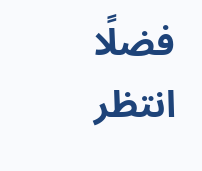فضلًا انتظر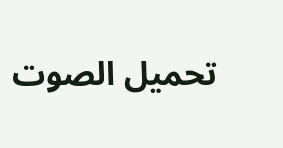تحميل الصوت